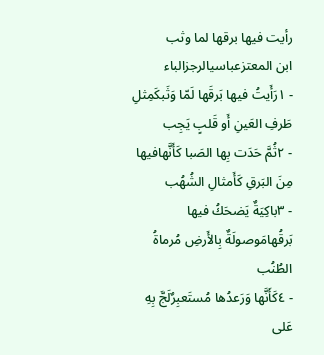رأيت فيها برقها لما وثب
ابن المعتزعباسيالرجزالباء
- ١رَأَيتُ فيها بَرقَها لَمّا وَثَبكَمِثلِ طَرفِ العَينِ أَو قَلبٍ يَجِب
- ٢ثُمَّ حَدَت بِها الصَبا كَأَنَّهافيها مِنَ البَرقِ كَأَمثالِ الشُهُب
- ٣باكِيَةٌ يَضحَكُ فيها بَرقُهامَوصولَةٌ بِالأَرضِ مُرماةُ الطُنُب
- ٤كَأَنَّها وَرَعدُها مُستَعبِرٌلَجَّ بِهِ عَلى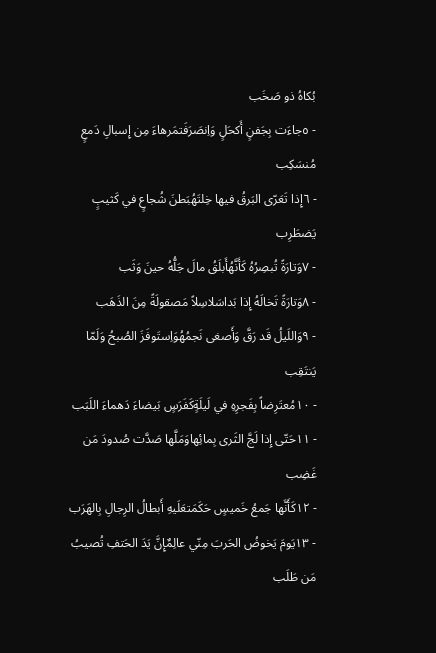بُكاهُ ذو صَخَب
- ٥جاءَت بِجَفنٍ أَكحَلٍ وَاِنصَرَفَتمَرهاءَ مِن إِسبالِ دَمعٍ مُنسَكِب
- ٦إِذا تَعَرّى البَرقُ فيها خِلتَهُبَطنَ شُجاعٍ في كَثيبٍ يَضطَرِب
- ٧وَتارَةً تُبصِرُهُ كَأَنَّهُأَبلَقُ مالَ جَلُّهُ حينَ وَثَب
- ٨وَتارَةً تَخالَهُ إِذا بَداسَلاسِلاً مَصقولَةً مِنَ الذَهَب
- ٩وَاللَيلُ قَد رَقَّ وَأَصغى نَجمُهُوَاِستَوفَزَ الصُبحُ وَلَمّا يَنتَقِب
- ١٠مُعتَرِضاً بِفَجرِهِ في لَيلَةٍكَفَرَسٍ بَيضاءَ دَهماءَ اللَبَب
- ١١حَتّى إِذا لَجَّ الثَرى بِمائِهاوَمَلَّها صَدَّت صُدودَ مَن غَضِب
- ١٢كَأَنَّها جَمعُ خَميسٍ حَكَمَتعَلَيهِ أَبطالُ الرِجالِ بِالهَرَب
- ١٣يَومَ يَخوضُ الحَربَ مِنّي عالِمٌإِنَّ يَدَ الحَتفِ تُصيبُ مَن طَلَب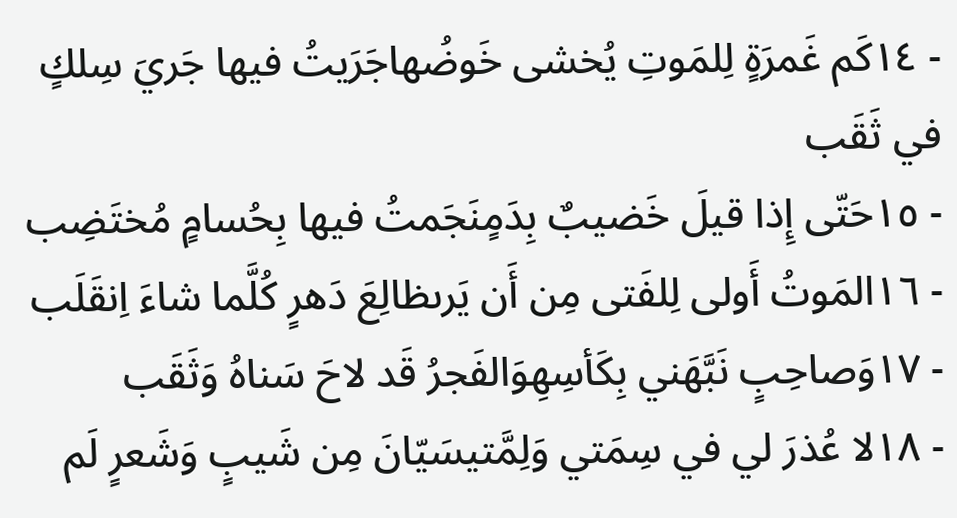- ١٤كَم غَمرَةٍ لِلمَوتِ يُخشى خَوضُهاجَرَيتُ فيها جَريَ سِلكٍ في ثَقَب
- ١٥حَتّى إِذا قيلَ خَضيبٌ بِدَمٍنَجَمتُ فيها بِحُسامٍ مُختَضِب
- ١٦المَوتُ أَولى لِلفَتى مِن أَن يَرىظالِعَ دَهرٍ كُلَّما شاءَ اِنقَلَب
- ١٧وَصاحِبٍ نَبَّهَني بِكَأسِهِوَالفَجرُ قَد لاحَ سَناهُ وَثَقَب
- ١٨لا عُذرَ لي في سِمَتي وَلِمَّتيسَيّانَ مِن شَيبٍ وَشَعرٍ لَم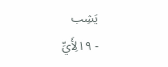يَشِب
- ١٩لِأَيِّ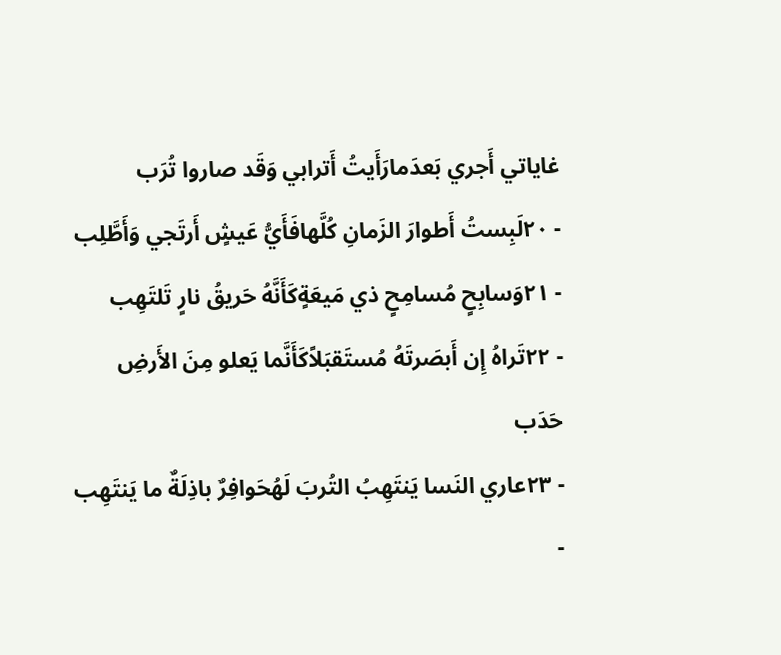غاياتي أَجري بَعدَمارَأَيتُ أَترابي وَقَد صاروا تُرَب
- ٢٠لَبِستُ أَطوارَ الزَمانِ كُلَّهافَأَيُّ عَيشٍ أَرتَجي وَأَطَّلِب
- ٢١وَسابِحٍ مُسامِحٍ ذي مَيعَةٍكَأَنَّهُ حَريقُ نارٍ تَلتَهِب
- ٢٢تَراهُ إِن أَبصَرتَهُ مُستَقبَلاًكَأَنَّما يَعلو مِنَ الأَرضِ حَدَب
- ٢٣عاري النَسا يَنتَهِبُ التُربَ لَهُحَوافِرٌ باذِلَةٌ ما يَنتَهِب
-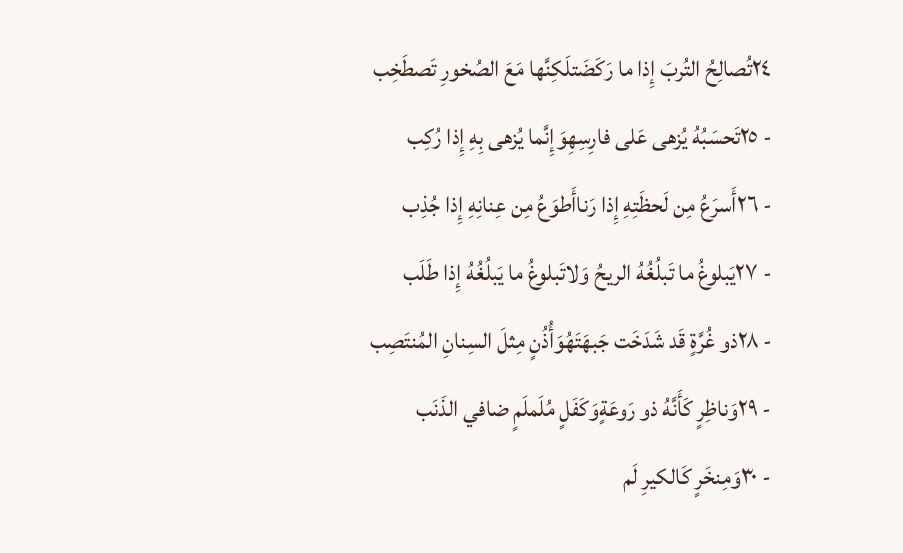٢٤تُصالِحُ التُربَ إِذا ما رَكَضَتلَكِنَّها مَعَ الصُخورِ تَصطَخِب
- ٢٥تَحسَبُهُ يُزهى عَلى فارِسِهِوَإِنَّما يُزهى بِهِ إِذا رُكِب
- ٢٦أَسرَعُ مِن لَحظَتِهِ إِذا رَناأَطوَعُ مِن عِنانِهِ إِذا جُذِب
- ٢٧يَبلوغُ ما تَبلُغُهُ الريحُ وَلاتَبلوغُ ما يَبلُغُهُ إِذا طَلَب
- ٢٨ذو غُرَّةٍ قَد شَدَخَت جَبهَتَهُوَأُذُنٍ مِثلَ السِنانِ المُنتَصِب
- ٢٩وَناظِرٍ كَأَنَّهُ ذو رَوعَةٍوَكَفَلٍ مُلَملَمٍ ضافي الذَنَب
- ٣٠وَمِنخَرٍ كَالكيرِ لَم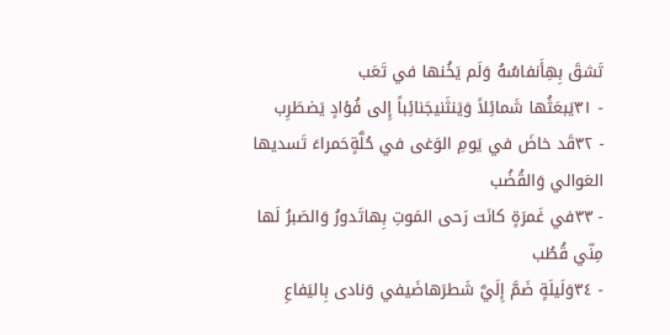تَشقَ بِهِأَنفاسُهُ وَلَم يَخُنها في تَعَب
- ٣١يَبعَثُها شَمائِلاً وَيَنثَنيجَنائِباً إِلى فُؤادٍ يَضطَرِب
- ٣٢قَد خاضَ في يَومِ الوَغى في حُلَّةٍحَمراءَ تَسديها العَوالي وَالقُضُب
- ٣٣في غَمرَةٍ كانَت رَحى المَوتِ بِهاتَدورُ وَالصَبرُ لَها مِنّي قُطُب
- ٣٤وَلَيلَةٍ ضَمَّ إِلَيَّ شَطرَهاضَيفي وَنادى بِاليَفاعِ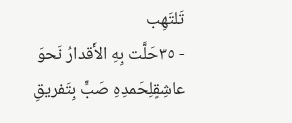تَلتَهِب
- ٣٥حَلَّت بِهِ الأَقدارُ نَحوَ عاشِقٍلِحَمدِهِ صَبٍّ بِتَفريقِ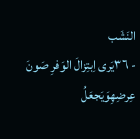النَشَب
- ٣٦يَرى اِبتِزالَ الوَفرِ صَونَ عِرضِهِوَيَجعَلُ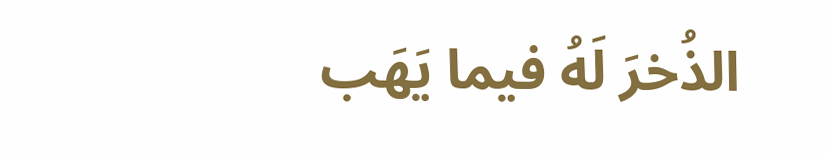الذُخرَ لَهُ فيما يَهَب